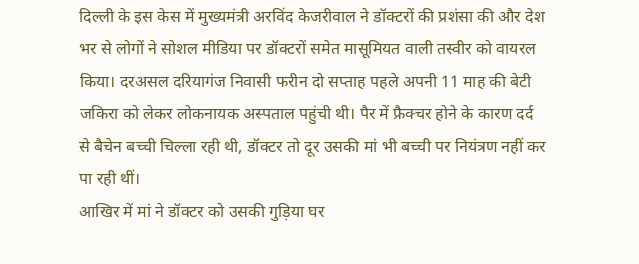दिल्ली के इस केस में मुख्यमंत्री अरविंद केजरीवाल ने डॉक्टरों की प्रशंसा की और देश भर से लोगों ने सोशल मीडिया पर डॉक्टरों समेत मासूमियत वाली तस्वीर को वायरल किया। दरअसल दरियागंज निवासी फरीन दो सप्ताह पहले अपनी 11 माह की बेटी जकिरा को लेकर लोकनायक अस्पताल पहुंची थी। पैर में फ्रैक्चर होने के कारण दर्द से बैचेन बच्ची चिल्ला रही थी, डॉक्टर तो दूर उसकी मां भी बच्ची पर नियंत्रण नहीं कर पा रही थीं।
आखिर में मां ने डॉक्टर को उसकी गुड़िया घर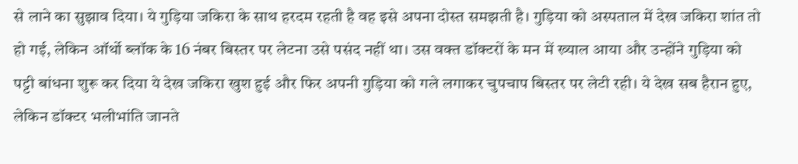से लाने का सुझाव दिया। ये गुड़िया जकिरा के साथ हरदम रहती है वह इसे अपना दोस्त समझती है। गुड़िया को अस्पताल में देख जकिरा शांत तो हो गई, लेकिन ऑर्थो ब्लॉक के 16 नंबर बिस्तर पर लेटना उसे पसंद नहीं था। उस वक्त डॉक्टरों के मन में ख्याल आया और उन्होंने गुड़िया को पट्टी बांधना शुरू कर दिया ये देख जकिरा खुश हुई और फिर अपनी गुड़िया को गले लगाकर चुपचाप बिस्तर पर लेटी रही। ये देख सब हैरान हुए, लेकिन डॉक्टर भलीभांति जानते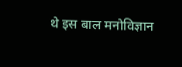थे इस बाल मनोविज्ञान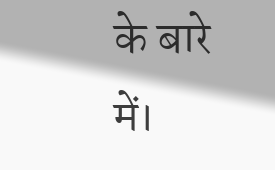के बारे में।